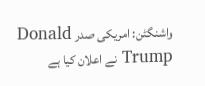واشنگٹن: امریکی صدر Donald Trump نے اعلان کیا ہے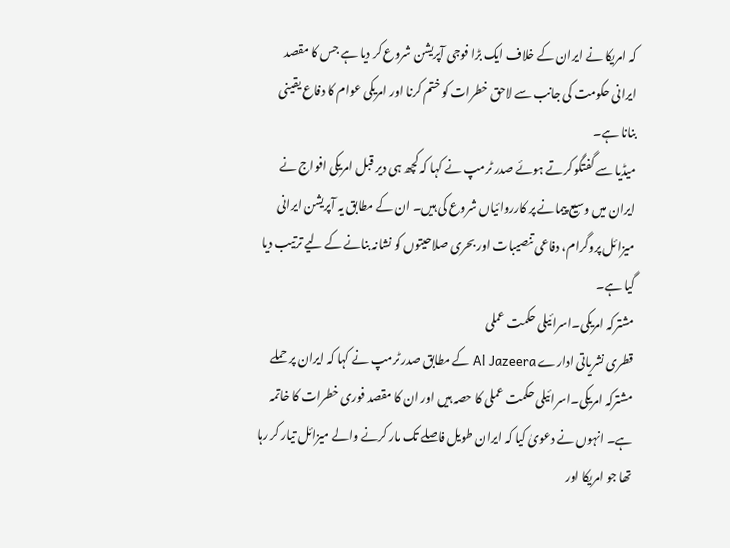کہ امریکا نے ایران کے خلاف ایک بڑا فوجی آپریشن شروع کر دیا ہے جس کا مقصد ایرانی حکومت کی جانب سے لاحق خطرات کو ختم کرنا اور امریکی عوام کا دفاع یقینی بنانا ہے۔
میڈیا سے گفتگو کرتے ہوئے صدر ٹرمپ نے کہا کہ کچھ ہی دیر قبل امریکی افواج نے ایران میں وسیع پیمانے پر کارروائیاں شروع کی ہیں۔ ان کے مطابق یہ آپریشن ایرانی میزائل پروگرام، دفاعی تنصیبات اور بحری صلاحیتوں کو نشانہ بنانے کے لیے ترتیب دیا گیا ہے۔
مشترکہ امریکی۔اسرائیلی حکمت عملی
قطری نشریاتی ادارے Al Jazeera کے مطابق صدر ٹرمپ نے کہا کہ ایران پر حملے مشترکہ امریکی۔اسرائیلی حکمت عملی کا حصہ ہیں اور ان کا مقصد فوری خطرات کا خاتمہ ہے۔ انہوں نے دعویٰ کیا کہ ایران طویل فاصلے تک مار کرنے والے میزائل تیار کر رہا تھا جو امریکا اور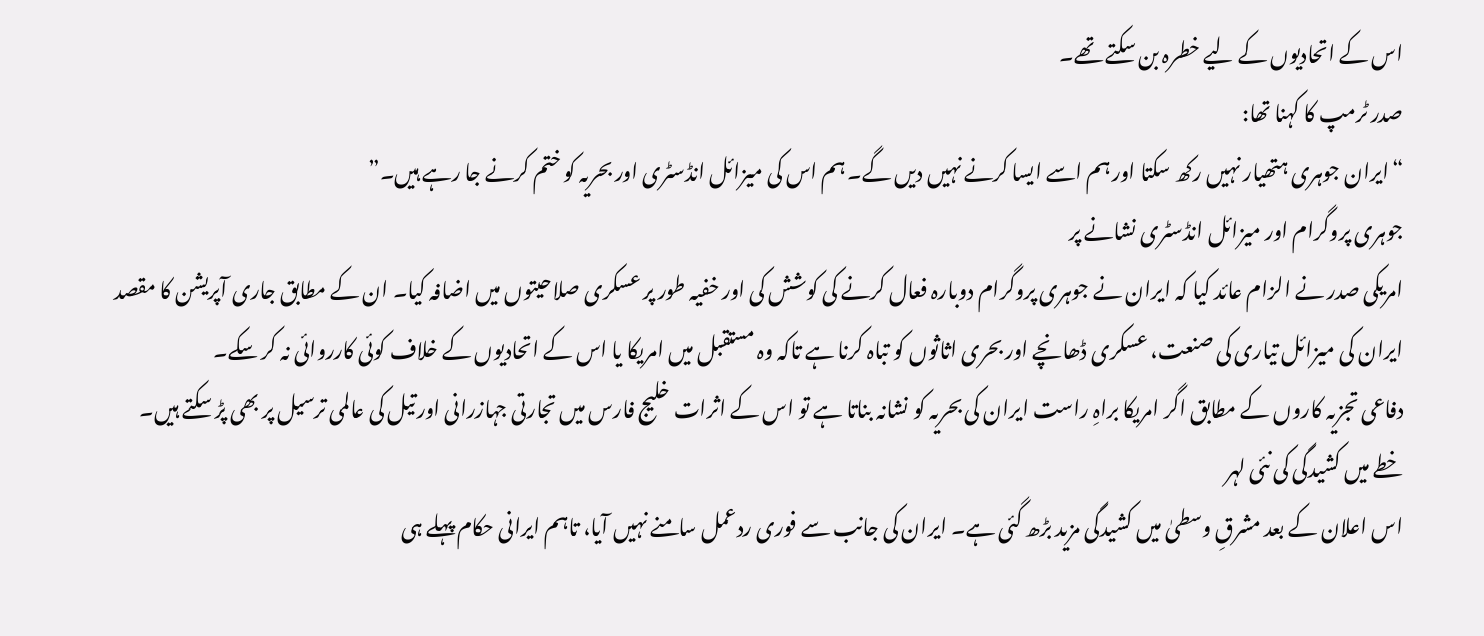اس کے اتحادیوں کے لیے خطرہ بن سکتے تھے۔
صدر ٹرمپ کا کہنا تھا:
“ایران جوہری ہتھیار نہیں رکھ سکتا اور ہم اسے ایسا کرنے نہیں دیں گے۔ ہم اس کی میزائل انڈسٹری اور بحریہ کو ختم کرنے جا رہے ہیں۔”
جوہری پروگرام اور میزائل انڈسٹری نشانے پر
امریکی صدر نے الزام عائد کیا کہ ایران نے جوہری پروگرام دوبارہ فعال کرنے کی کوشش کی اور خفیہ طور پر عسکری صلاحیتوں میں اضافہ کیا۔ ان کے مطابق جاری آپریشن کا مقصد ایران کی میزائل تیاری کی صنعت، عسکری ڈھانچے اور بحری اثاثوں کو تباہ کرنا ہے تاکہ وہ مستقبل میں امریکا یا اس کے اتحادیوں کے خلاف کوئی کارروائی نہ کر سکے۔
دفاعی تجزیہ کاروں کے مطابق اگر امریکا براہِ راست ایران کی بحریہ کو نشانہ بناتا ہے تو اس کے اثرات خلیج فارس میں تجارتی جہازرانی اور تیل کی عالمی ترسیل پر بھی پڑ سکتے ہیں۔
خطے میں کشیدگی کی نئی لہر
اس اعلان کے بعد مشرقِ وسطیٰ میں کشیدگی مزید بڑھ گئی ہے۔ ایران کی جانب سے فوری ردعمل سامنے نہیں آیا، تاہم ایرانی حکام پہلے ہی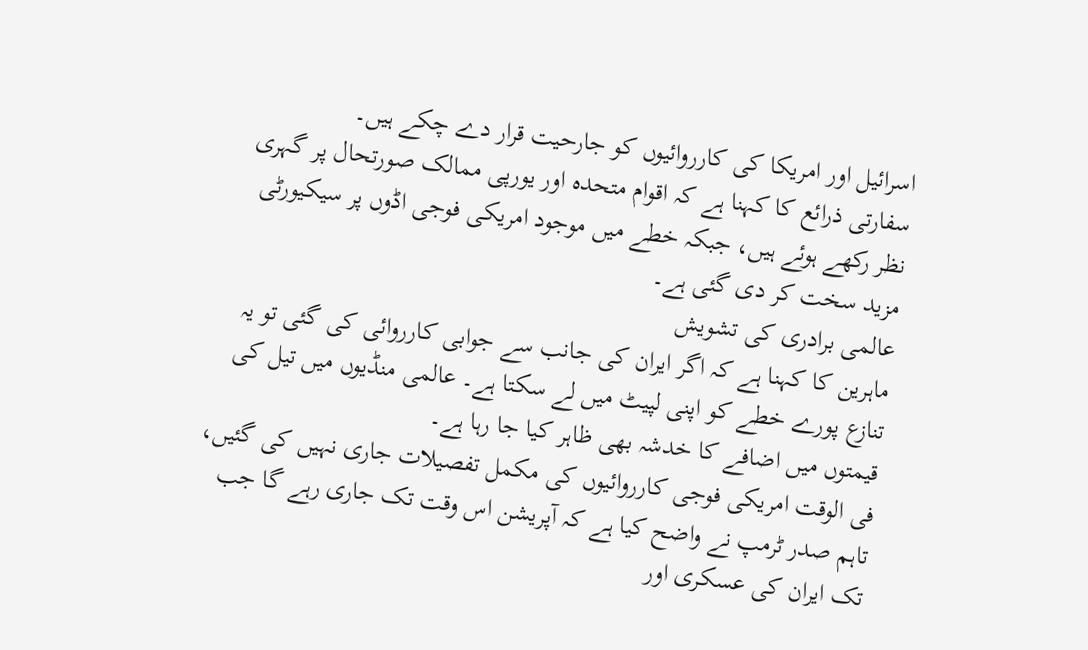اسرائیل اور امریکا کی کارروائیوں کو جارحیت قرار دے چکے ہیں۔
سفارتی ذرائع کا کہنا ہے کہ اقوام متحدہ اور یورپی ممالک صورتحال پر گہری نظر رکھے ہوئے ہیں، جبکہ خطے میں موجود امریکی فوجی اڈوں پر سیکیورٹی مزید سخت کر دی گئی ہے۔
عالمی برادری کی تشویش
ماہرین کا کہنا ہے کہ اگر ایران کی جانب سے جوابی کارروائی کی گئی تو یہ تنازع پورے خطے کو اپنی لپیٹ میں لے سکتا ہے۔ عالمی منڈیوں میں تیل کی قیمتوں میں اضافے کا خدشہ بھی ظاہر کیا جا رہا ہے۔
فی الوقت امریکی فوجی کارروائیوں کی مکمل تفصیلات جاری نہیں کی گئیں، تاہم صدر ٹرمپ نے واضح کیا ہے کہ آپریشن اس وقت تک جاری رہے گا جب تک ایران کی عسکری اور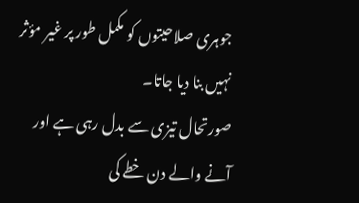جوہری صلاحیتوں کو مکمل طور پر غیر مؤثر نہیں بنا دیا جاتا۔
صورتحال تیزی سے بدل رہی ہے اور آنے والے دن خطے کی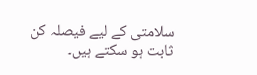سلامتی کے لیے فیصلہ کن ثابت ہو سکتے ہیں۔